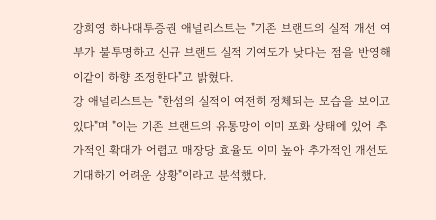강희영 하나대투증권 애널리스트는 "기존 브랜드의 실적 개선 여부가 불투명하고 신규 브랜드 실적 기여도가 낮다는 점을 반영해 이같이 하향 조정한다"고 밝혔다.
강 애널리스트는 "한섬의 실적이 여전히 정체되는 모습을 보이고 있다"며 "이는 기존 브랜드의 유통망이 이미 포화 상태에 있어 추가적인 확대가 어렵고 매장당 효율도 이미 높아 추가적인 개선도 기대하기 어려운 상황"이라고 분석했다.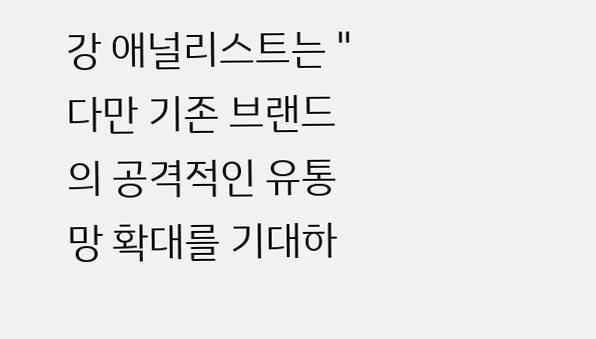강 애널리스트는 "다만 기존 브랜드의 공격적인 유통망 확대를 기대하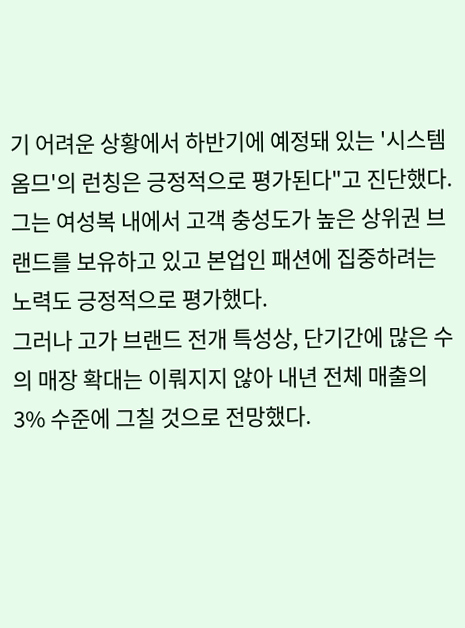기 어려운 상황에서 하반기에 예정돼 있는 '시스템 옴므'의 런칭은 긍정적으로 평가된다"고 진단했다.
그는 여성복 내에서 고객 충성도가 높은 상위권 브랜드를 보유하고 있고 본업인 패션에 집중하려는 노력도 긍정적으로 평가했다.
그러나 고가 브랜드 전개 특성상, 단기간에 많은 수의 매장 확대는 이뤄지지 않아 내년 전체 매출의 3% 수준에 그칠 것으로 전망했다.